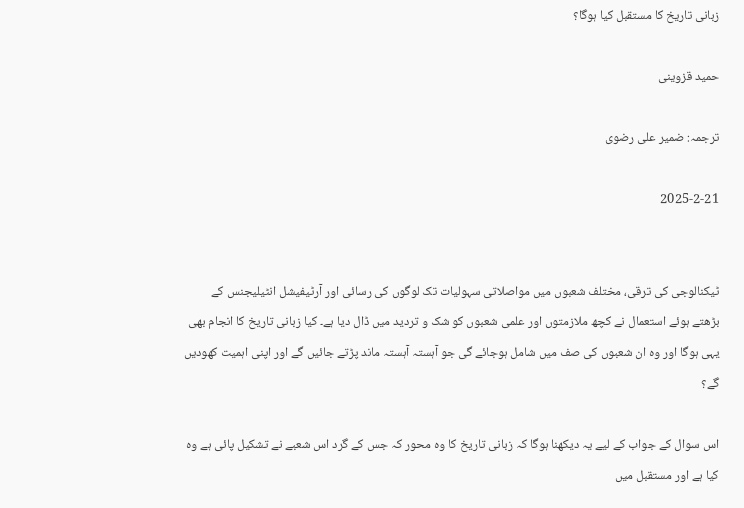زبانی تاریخ کا مستقبل کیا ہوگا؟

حمید قزوینی

ترجمہ: ضمیر علی رضوی

2025-2-21


ٹیکنالوجی کی ترقی، مختلف شعبوں میں مواصلاتی سہولیات تک لوگوں کی رسائی اور آرٹیفیشل انٹیلیجنس کے بڑھتے ہوئے استعمال نے کچھ ملازمتوں اور علمی شعبوں کو شک و تردید میں ڈال دیا ہے۔ کیا زبانی تاریخ کا انجام بھی یہی ہوگا اور وہ ان شعبوں کی صف میں شامل ہوجائے گی جو آہستہ آہستہ ماند پڑتے جائیں گے اور اپنی اہمیت کھودیں گے؟

اس سوال کے جواب کے لیے یہ دیکھنا ہوگا کہ زبانی تاریخ کا وہ محور کہ جس کے گرد اس شعبے نے تشکیل پائی ہے وہ کیا ہے اور مستقبل میں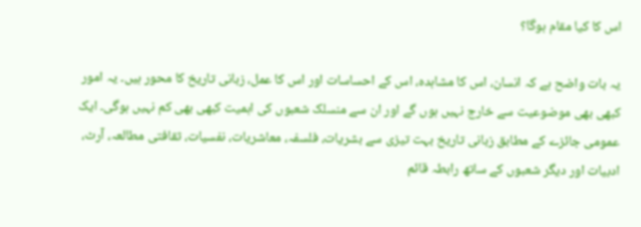اس کا کیا مقام ہوگا؟

یہ بات واضح ہے کہ انسان، اس کا مشاہدہ، اس کے احساسات اور اس کا عمل، زبانی تاریخ کا محور ہیں۔ یہ امور کبھی بھی موضوعیت سے خارج نہیں ہوں گے اور ان سے منسلک شعبوں کی اہمیت کبھی بھی کم نہیں ہوگی۔ ایک عمومی جائزے کے مطابق زبانی تاریخ بہت تیزی سے بشریات، فلسفہ، معاشریات، نفسیات، ثقافتی مطالعہ، آرٹ، ادبیات اور دیگر شعبوں کے ساتھ رابطہ قائم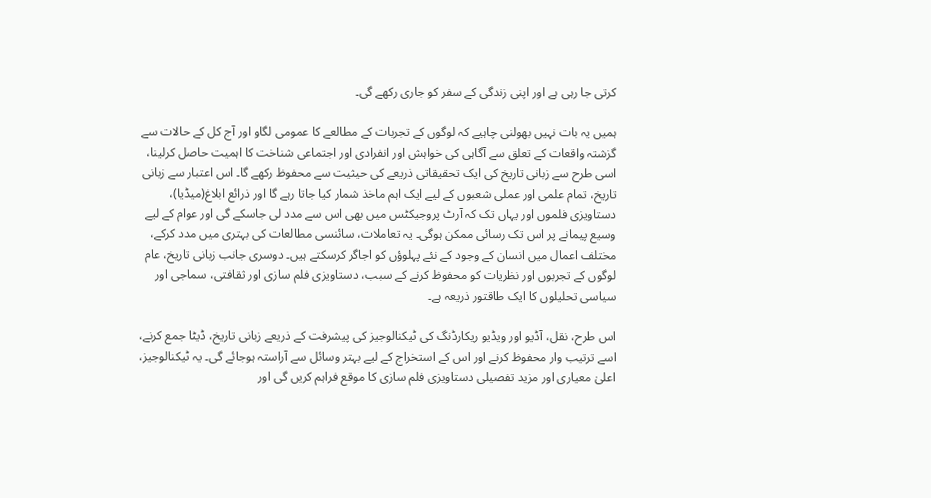کرتی جا رہی ہے اور اپنی زندگی کے سفر کو جاری رکھے گی۔

ہمیں یہ بات نہیں بھولنی چاہیے کہ لوگوں کے تجربات کے مطالعے کا عمومی لگاو اور آج کل کے حالات سے گزشتہ واقعات کے تعلق سے آگاہی کی خواہش اور انفرادی اور اجتماعی شناخت کا اہمیت حاصل کرلینا، اسی طرح سے زبانی تاریخ کی ایک تحقیقاتی ذریعے کی حیثیت سے محفوظ رکھے گا۔ اس اعتبار سے زبانی تاریخ، تمام علمی اور عملی شعبوں کے لیے ایک اہم ماخذ شمار کیا جاتا رہے گا اور ذرائع ابلاغ(میڈیا)، دستاویزی فلموں اور یہاں تک کہ آرٹ پروجیکٹس میں بھی اس سے مدد لی جاسکے گی اور عوام کے لیے وسیع پیمانے پر اس تک رسائی ممکن ہوگی۔ یہ تعاملات، سائنسی مطالعات کی بہتری میں مدد کرکے، مختلف اعمال میں انسان کے وجود کے نئے پہلوؤں کو اجاگر کرسکتے ہیں۔ دوسری جانب زبانی تاریخ، عام لوگوں کے تجربوں اور نظریات کو محفوظ کرنے کے سبب، دستاویزی فلم سازی اور ثقافتی، سماجی اور سیاسی تحلیلوں کا ایک طاقتور ذریعہ ہے۔

اس طرح، نقل، آڈیو اور ویڈیو ریکارڈنگ کی ٹیکنالوجیز کی پیشرفت کے ذریعے زبانی تاریخ، ڈیٹا جمع کرنے، اسے ترتیب وار محفوظ کرنے اور اس کے استخراج کے لیے بہتر وسائل سے آراستہ ہوجائے گی۔ یہ ٹیکنالوجیز، اعلیٰ معیاری اور مزید تفصیلی دستاویزی فلم سازی کا موقع فراہم کریں گی اور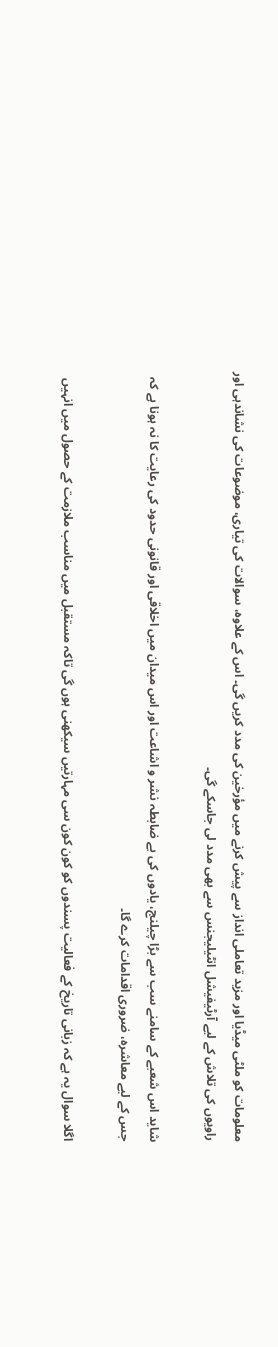معلومات کو ملٹی میڈیا اور مزید تعاملی انداز سے پیش کرنے میں مؤرخین کی مدد کریں گی۔ اس کے علاوہ، سوالات کی تیاری، موضوعات کی نشاندہی اور راویوں کی تلاش کے لیے آرٹیفیشل انٹیلیجنس سے بھی مدد لی جاسکے گی۔

شاید اس شعبے کے سامنے سب سے بڑا چیلنج، یادوں کی بے ضابطہ نشر و اشاعت اور اس میدان میں اخلاقی اور قانونی حدود کی رعایت کا نہ ہونا ہے کہ جس کے لیے معاشرہ، ضروری اقدامات کرے گا۔

اگلا سوال یہ ہے کہ زبانی تاریخ کے فعالیت پسندوں کو کون کون سی مہارتیں سیکھنی ہوں گی تاکہ مستقبل میں مناسب ملازمت کے حصول میں انہیں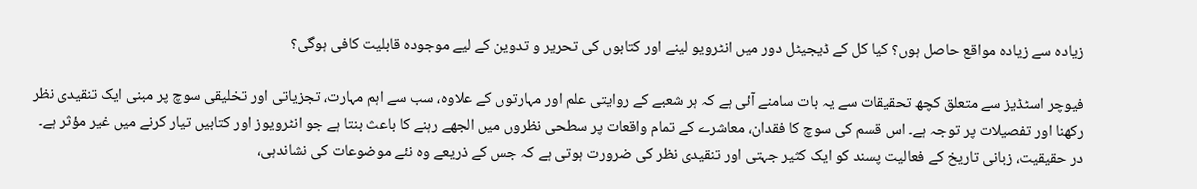زیادہ سے زیادہ مواقع حاصل ہوں؟ کیا کل کے ڈیجیٹل دور میں انٹرویو لینے اور کتابوں کی تحریر و تدوین کے لیے موجودہ قابلیت کافی ہوگی؟

فیوچر اسٹڈیز سے متعلق کچھ تحقیقات سے یہ بات سامنے آئی ہے کہ ہر شعبے کے روایتی علم اور مہارتوں کے علاوہ، سب سے اہم مہارت، تجزیاتی اور تخلیقی سوچ پر مبنی ایک تنقیدی نظر رکھنا اور تفصیلات پر توجہ ہے۔ اس قسم کی سوچ کا فقدان، معاشرے کے تمام واقعات پر سطحی نظروں میں الجھے رہنے کا باعث بنتا ہے جو انٹرویوز اور کتابیں تیار کرنے میں غیر مؤثر ہے۔ در حقیقیت، زبانی تاریخ کے فعالیت پسند کو ایک کثیر جہتی اور تنقیدی نظر کی ضرورت ہوتی ہے کہ جس کے ذریعے وہ نئے موضوعات کی نشاندہی،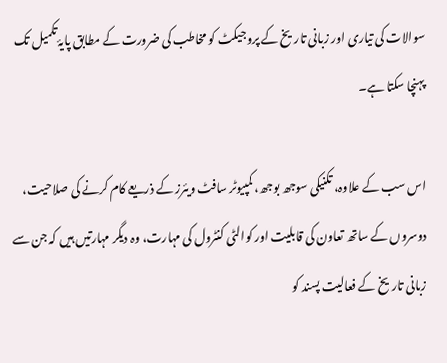سوالات کی تیاری اور زبانی تاریخ کے پروجیکٹ کو مخاطب کی ضرورت کے مطابق پایۂ تکمیل تک پہنچا سکتا ہے۔

اس سب کے علاوہ، تکنیکی سوجھ بوجھ، کمپیوٹر سافٹ ویئرز کے ذریعے کام کرنے کی صلاحیت، دوسروں کے ساتھ تعاون کی قابلیت اور کوالٹی کنٹرول کی مہارت، وہ دیگر مہارتیں ہیں کہ جن سے زبانی تاریخ کے فعالیت پسند کو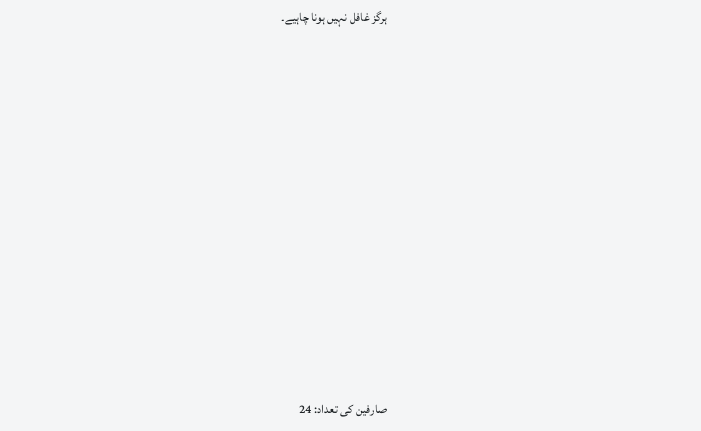ہرگز غافل نہیں ہونا چاہیے۔












صارفین کی تعداد: 24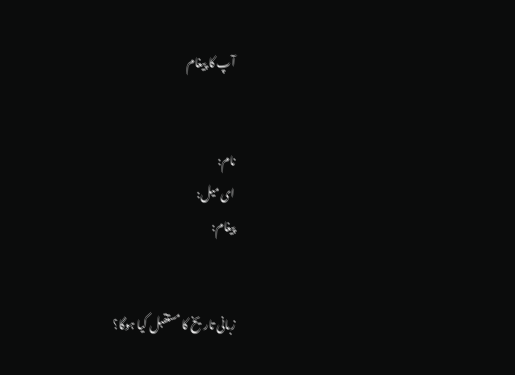آپ کا پیغام


نام:
ای میل:
پیغام:


زبانی تاریخ کا مستقبل کیا ہوگا؟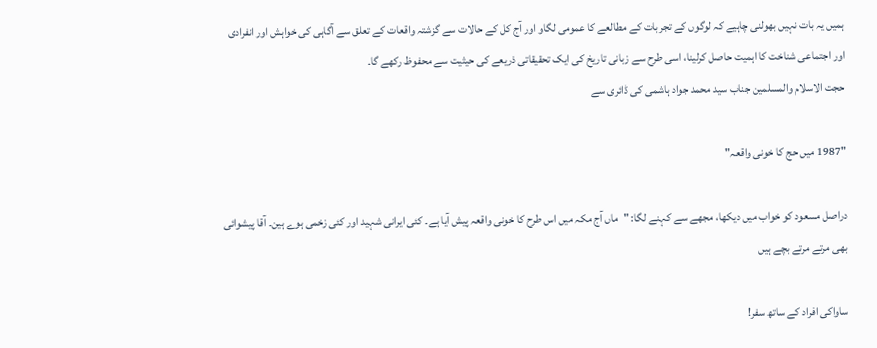ہمیں یہ بات نہیں بھولنی چاہیے کہ لوگوں کے تجربات کے مطالعے کا عمومی لگاو اور آج کل کے حالات سے گزشتہ واقعات کے تعلق سے آگاہی کی خواہش اور انفرادی اور اجتماعی شناخت کا اہمیت حاصل کرلینا، اسی طرح سے زبانی تاریخ کی ایک تحقیقاتی ذریعے کی حیثیت سے محفوظ رکھے گا۔
حجت الاسلام والمسلمین جناب سید محمد جواد ہاشمی کی ڈائری سے

"1987 میں حج کا خونی واقعہ"

دراصل مسعود کو خواب میں دیکھا، مجھے سے کہنے لگا: "ماں آج مکہ میں اس طرح کا خونی واقعہ پیش آیا ہے۔ کئی ایرانی شہید اور کئی زخمی ہوے ہین۔ آقا پیشوائی بھی مرتے مرتے بچے ہیں

ساواکی افراد کے ساتھ سفر!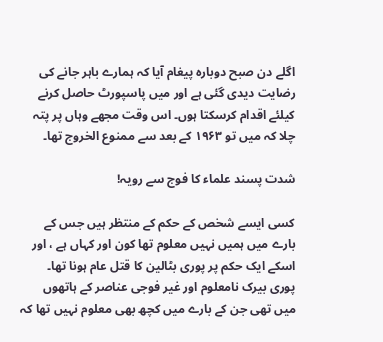اگلے دن صبح دوبارہ پیغام آیا کہ ہمارے باہر جانے کی رضایت دیدی گئی ہے اور میں پاسپورٹ حاصل کرنے کیلئے اقدام کرسکتا ہوں۔ اس وقت مجھے وہاں پر پتہ چلا کہ میں تو ۱۹۶۳ کے بعد سے ممنوع الخروج تھا۔

شدت پسند علماء کا فوج سے رویہ!

کسی ایسے شخص کے حکم کے منتظر ہیں جس کے بارے میں ہمیں نہیں معلوم تھا کون اور کہاں ہے ، اور اسکے ایک حکم پر پوری بٹالین کا قتل عام ہونا تھا۔ پوری بیرک نامعلوم اور غیر فوجی عناصر کے ہاتھوں میں تھی جن کے بارے میں کچھ بھی معلوم نہیں تھا کہ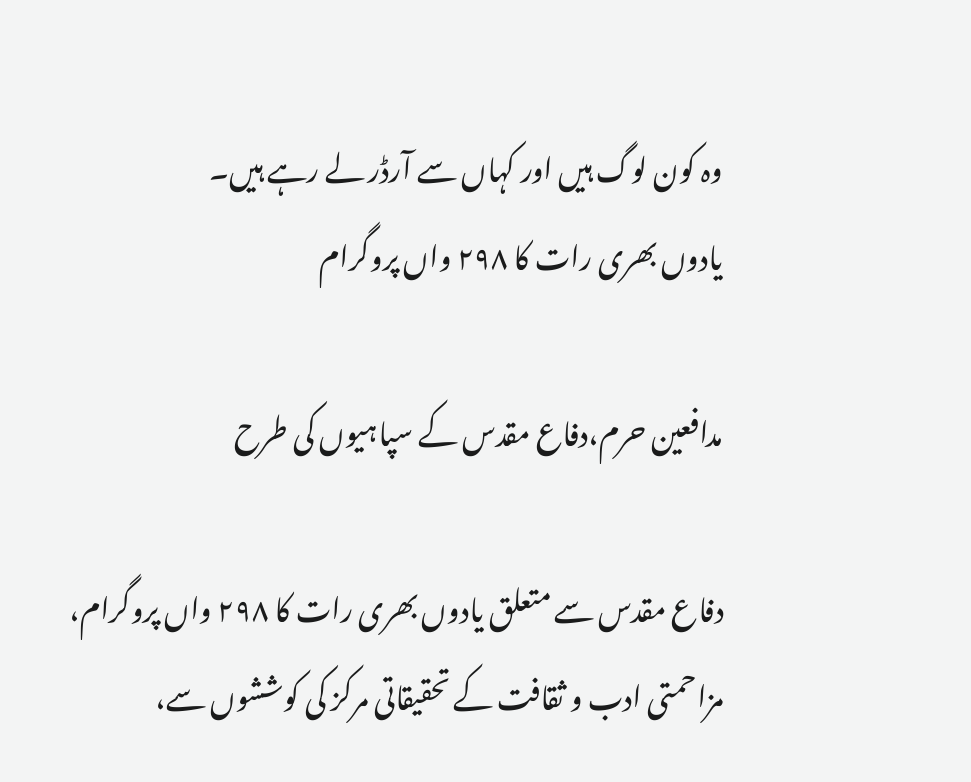وہ کون لوگ ہیں اور کہاں سے آرڈر لے رہے ہیں۔
یادوں بھری رات کا ۲۹۸ واں پروگرام

مدافعین حرم،دفاع مقدس کے سپاہیوں کی طرح

دفاع مقدس سے متعلق یادوں بھری رات کا ۲۹۸ واں پروگرام، مزاحمتی ادب و ثقافت کے تحقیقاتی مرکز کی کوششوں سے،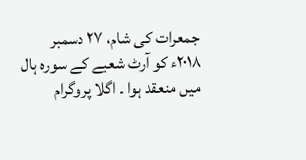جمعرات کی شام، ۲۷ دسمبر ۲۰۱۸ء کو آرٹ شعبے کے سورہ ہال میں منعقد ہوا ۔ اگلا پروگرام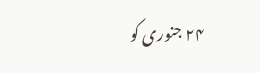۲۴ جنوری کو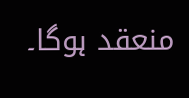منعقد ہوگا۔